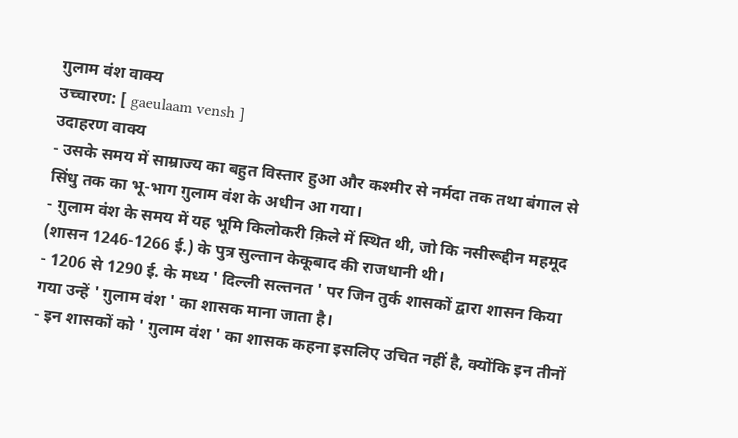ग़ुलाम वंश वाक्य
उच्चारण: [ gaeulaam vensh ]
उदाहरण वाक्य
- उसके समय में साम्राज्य का बहुत विस्तार हुआ और कश्मीर से नर्मदा तक तथा बंगाल से सिंधु तक का भू-भाग ग़ुलाम वंश के अधीन आ गया।
- ग़ुलाम वंश के समय में यह भूमि किलोकरी क़िले में स्थित थी, जो कि नसीरूद्दीन महमूद (शासन 1246-1266 ई.) के पुत्र सुल्तान केकूबाद की राजधानी थी।
- 1206 से 1290 ई. के मध्य ' दिल्ली सल्तनत ' पर जिन तुर्क शासकों द्वारा शासन किया गया उन्हें ' ग़ुलाम वंश ' का शासक माना जाता है।
- इन शासकों को ' ग़ुलाम वंश ' का शासक कहना इसलिए उचित नहीं है, क्योंकि इन तीनों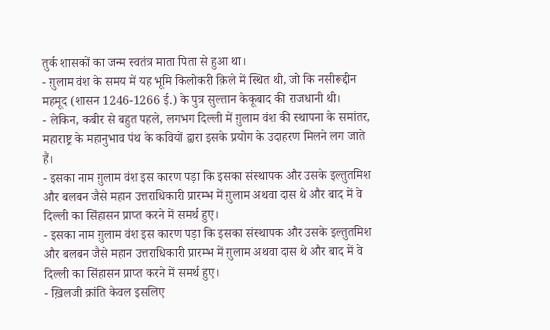तुर्क शासकों का जन्म स्वतंत्र माता पिता से हुआ था।
- ग़ुलाम वंश के समय में यह भूमि किलोकरी क़िले में स्थित थी, जो कि नसीरूद्दीन महमूद (शासन 1246-1266 ई.) के पुत्र सुल्तान केकूबाद की राजधानी थी।
- लेकिन, कबीर से बहुत पहले, लगभग दिल्ली में ग़ुलाम वंश की स्थापना के समांतर, महाराष्ट्र के महानुभाव पंथ के कवियों द्वारा इसके प्रयोग के उदाहरण मिलने लग जाते हैं।
- इसका नाम ग़ुलाम वंश इस कारण पड़ा कि इसका संस्थापक और उसके इल्तुतमिश और बलबन जैसे महान उत्तराधिकारी प्रारम्भ में ग़ुलाम अथवा दास थे और बाद में वे दिल्ली का सिंहासन प्राप्त करने में समर्थ हुए।
- इसका नाम ग़ुलाम वंश इस कारण पड़ा कि इसका संस्थापक और उसके इल्तुतमिश और बलबन जैसे महान उत्तराधिकारी प्रारम्भ में ग़ुलाम अथवा दास थे और बाद में वे दिल्ली का सिंहासन प्राप्त करने में समर्थ हुए।
- ख़िलजी क्रांति केवल इसलिए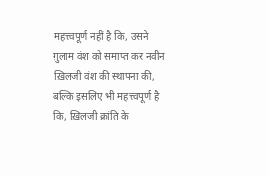महत्त्वपूर्ण नहीं है कि, उसने ग़ुलाम वंश को समाप्त कर नवीन ख़िलजी वंश की स्थापना की, बल्कि इसलिए भी महत्त्वपूर्ण है कि, ख़िलजी क्रांति के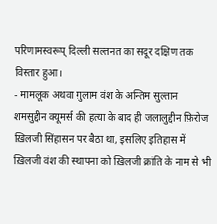परिणामस्वरूप् दिल्ली सल्तनत का सदूर दक्षिण तक विस्तार हुआ।
- मामलूक अथवा ग़ुलाम वंश के अन्तिम सुल्तान शमसुद्दीन क्यूमर्स की हत्या के बाद ही जलालुद्दीन फ़िरोज ख़िलजी सिंहासन पर बैठा था, इसलिए इतिहास में ख़िलजी वंश की स्थापना को ख़िलजी क्रांति के नाम से भी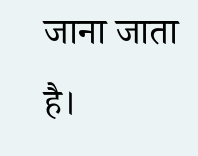जाना जाता है।